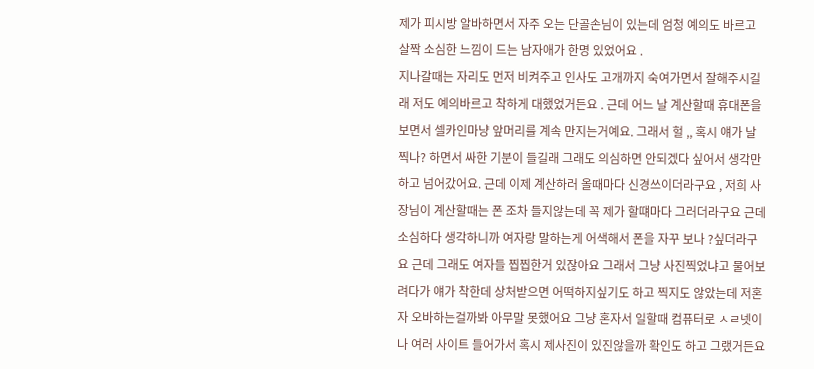제가 피시방 알바하면서 자주 오는 단골손님이 있는데 엄청 예의도 바르고 살짝 소심한 느낌이 드는 남자애가 한명 있었어요 .
지나갈때는 자리도 먼저 비켜주고 인사도 고개까지 숙여가면서 잘해주시길래 저도 예의바르고 착하게 대했었거든요 . 근데 어느 날 계산할때 휴대폰을 보면서 셀카인마냥 앞머리를 계속 만지는거예요. 그래서 헐 ,, 혹시 얘가 날 찍나? 하면서 싸한 기분이 들길래 그래도 의심하면 안되겠다 싶어서 생각만하고 넘어갔어요. 근데 이제 계산하러 올때마다 신경쓰이더라구요 , 저희 사장님이 계산할때는 폰 조차 들지않는데 꼭 제가 할떄마다 그러더라구요 근데 소심하다 생각하니까 여자랑 말하는게 어색해서 폰을 자꾸 보나 ?싶더라구요 근데 그래도 여자들 찝찝한거 있잖아요 그래서 그냥 사진찍었냐고 물어보려다가 얘가 착한데 상처받으면 어떡하지싶기도 하고 찍지도 않았는데 저혼자 오바하는걸까봐 아무말 못했어요 그냥 혼자서 일할때 컴퓨터로 ㅅㄹ넷이나 여러 사이트 들어가서 혹시 제사진이 있진않을까 확인도 하고 그랬거든요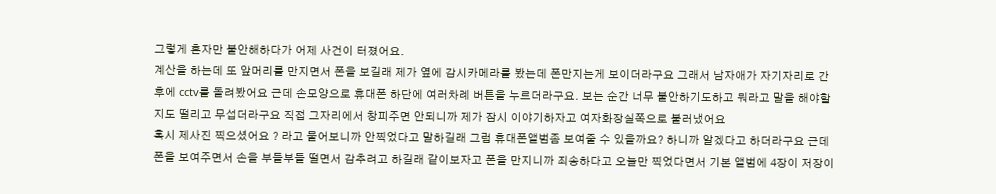그렇게 혼자만 불안해하다가 어제 사건이 터졌어요.
계산을 하는데 또 앞머리를 만지면서 폰을 보길래 제가 옆에 감시카메라를 봤는데 폰만지는게 보이더라구요 그래서 남자애가 자기자리로 간 후에 cctv를 돌려봤어요 근데 손모양으로 휴대폰 하단에 여러차례 버튼을 누르더라구요. 보는 순간 너무 불안하기도하고 뭐라고 말을 해야할지도 떨리고 무섭더라구요 직접 그자리에서 창피주면 안되니까 제가 잠시 이야기하자고 여자화장실쪽으로 불러냈어요
혹시 제사진 찍으셨어요 ? 라고 물어보니까 안찍었다고 말하길래 그럼 휴대폰앨범좀 보여줄 수 있을까요? 하니까 알겠다고 하더라구요 근데 폰을 보여주면서 손을 부들부들 떨면서 감추려고 하길래 같이보자고 폰을 만지니까 죄송하다고 오늘만 찍었다면서 기본 앨범에 4장이 저장이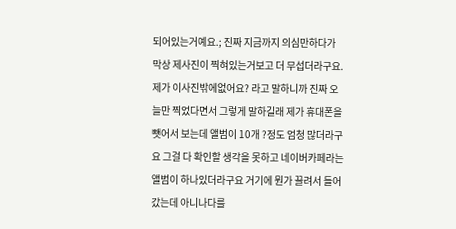되어있는거예요.; 진짜 지금까지 의심만하다가 막상 제사진이 찍혀있는거보고 더 무섭더라구요. 제가 이사진밖에없어요? 라고 말하니까 진짜 오늘만 찍었다면서 그렇게 말하길래 제가 휴대폰을 뺏어서 보는데 앨범이 10개 ?정도 엄청 많더라구요 그걸 다 확인할 생각을 못하고 네이버카페라는 앨범이 하나있더라구요 거기에 뭔가 끌려서 들어갔는데 아니나다를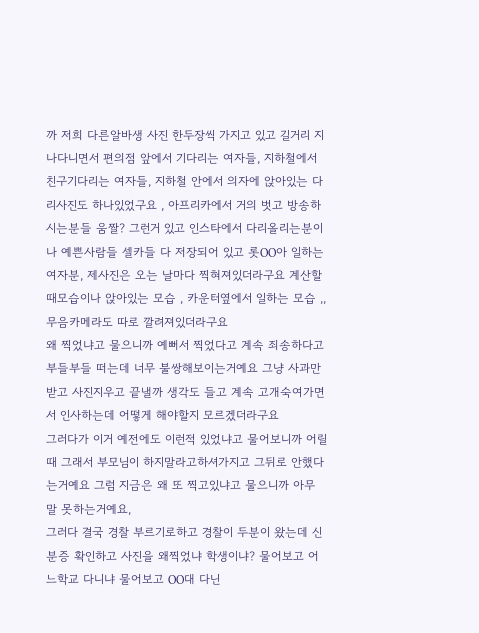까 저희 다른알바생 사진 한두장씩 가지고 있고 길거리 지나다니면서 편의점 앞에서 기다리는 여자들, 지하철에서 친구기다리는 여자들, 지하철 안에서 의자에 앉아있는 다리사진도 하나있었구요 , 아프리카에서 거의 벗고 방송하시는분들 움짤? 그런거 있고 인스타에서 다리올리는분이나 예쁜사람들 셀카들 다 저장되어 있고 롯OO아 일하는 여자분, 제사진은 오는 날마다 찍혀져있더라구요 계산할때모습이나 앉아있는 모습 , 카운터옆에서 일하는 모습 ,, 무음카메라도 따로 깔려져있더라구요
왜 찍었냐고 물으니까 예뻐서 찍었다고 계속 죄송하다고 부들부들 떠는데 너무 불쌍해보이는거예요 그냥 사과만 받고 사진지우고 끝낼까 생각도 들고 계속 고개숙여가면서 인사하는데 어떻게 해야할지 모르겠더라구요
그러다가 이거 예전에도 이런적 있었냐고 물어보니까 어릴때 그래서 부모님이 하지말라고하셔가지고 그뒤로 안했다는거예요 그럼 지금은 왜 또 찍고있냐고 물으니까 아무 말 못하는거예요,
그러다 결국 경찰 부르기로하고 경찰이 두분이 왔는데 신분증 확인하고 사진을 왜찍었냐 학생이냐? 물어보고 어느학교 다니냐 물어보고 OO대 다닌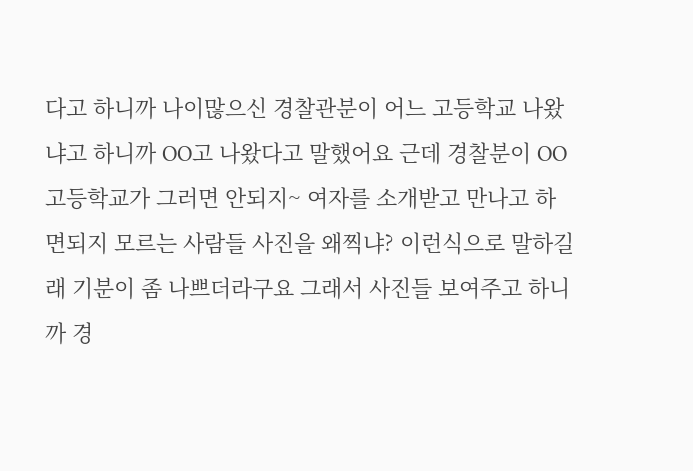다고 하니까 나이많으신 경찰관분이 어느 고등학교 나왔냐고 하니까 OO고 나왔다고 말했어요 근데 경찰분이 OO고등학교가 그러면 안되지~ 여자를 소개받고 만나고 하면되지 모르는 사람들 사진을 왜찍냐? 이런식으로 말하길래 기분이 좀 나쁘더라구요 그래서 사진들 보여주고 하니까 경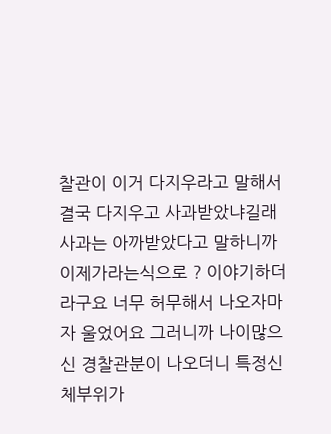찰관이 이거 다지우라고 말해서 결국 다지우고 사과받았냐길래 사과는 아까받았다고 말하니까 이제가라는식으로 ? 이야기하더라구요 너무 허무해서 나오자마자 울었어요 그러니까 나이많으신 경찰관분이 나오더니 특정신체부위가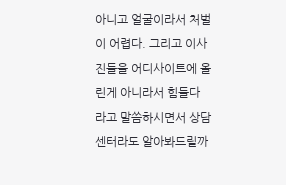아니고 얼굴이라서 처벌이 어렵다. 그리고 이사진들을 어디사이트에 올린게 아니라서 힘들다 라고 말씀하시면서 상담센터라도 알아봐드릴까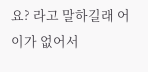요? 라고 말하길래 어이가 없어서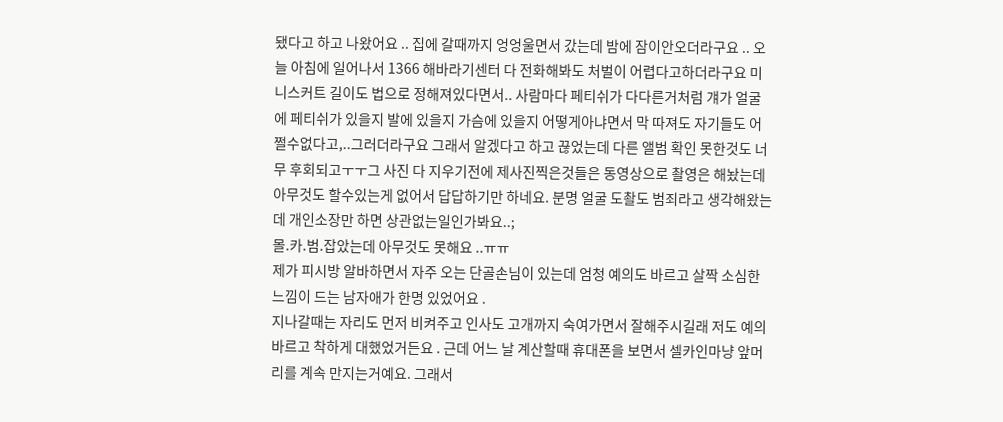됐다고 하고 나왔어요 .. 집에 갈때까지 엉엉울면서 갔는데 밤에 잠이안오더라구요 .. 오늘 아침에 일어나서 1366 해바라기센터 다 전화해봐도 처벌이 어렵다고하더라구요 미니스커트 길이도 법으로 정해져있다면서.. 사람마다 페티쉬가 다다른거처럼 걔가 얼굴에 페티쉬가 있을지 발에 있을지 가슴에 있을지 어떻게아냐면서 막 따져도 자기들도 어쩔수없다고,..그러더라구요 그래서 알겠다고 하고 끊었는데 다른 앨범 확인 못한것도 너무 후회되고ㅜㅜ그 사진 다 지우기전에 제사진찍은것들은 동영상으로 촬영은 해놨는데 아무것도 할수있는게 없어서 답답하기만 하네요. 분명 얼굴 도촬도 범죄라고 생각해왔는데 개인소장만 하면 상관없는일인가봐요..;
몰.카.범.잡았는데 아무것도 못해요 ..ㅠㅠ
제가 피시방 알바하면서 자주 오는 단골손님이 있는데 엄청 예의도 바르고 살짝 소심한 느낌이 드는 남자애가 한명 있었어요 .
지나갈때는 자리도 먼저 비켜주고 인사도 고개까지 숙여가면서 잘해주시길래 저도 예의바르고 착하게 대했었거든요 . 근데 어느 날 계산할때 휴대폰을 보면서 셀카인마냥 앞머리를 계속 만지는거예요. 그래서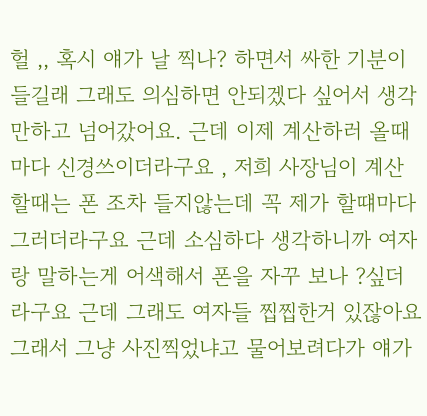헐 ,, 혹시 얘가 날 찍나? 하면서 싸한 기분이 들길래 그래도 의심하면 안되겠다 싶어서 생각만하고 넘어갔어요. 근데 이제 계산하러 올때마다 신경쓰이더라구요 , 저희 사장님이 계산할때는 폰 조차 들지않는데 꼭 제가 할떄마다 그러더라구요 근데 소심하다 생각하니까 여자랑 말하는게 어색해서 폰을 자꾸 보나 ?싶더라구요 근데 그래도 여자들 찝찝한거 있잖아요 그래서 그냥 사진찍었냐고 물어보려다가 얘가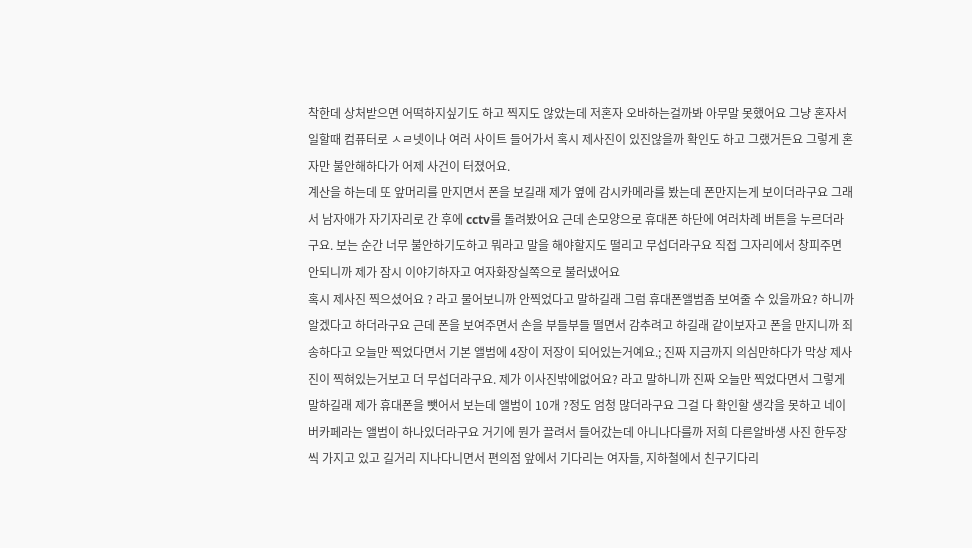착한데 상처받으면 어떡하지싶기도 하고 찍지도 않았는데 저혼자 오바하는걸까봐 아무말 못했어요 그냥 혼자서 일할때 컴퓨터로 ㅅㄹ넷이나 여러 사이트 들어가서 혹시 제사진이 있진않을까 확인도 하고 그랬거든요 그렇게 혼자만 불안해하다가 어제 사건이 터졌어요.
계산을 하는데 또 앞머리를 만지면서 폰을 보길래 제가 옆에 감시카메라를 봤는데 폰만지는게 보이더라구요 그래서 남자애가 자기자리로 간 후에 cctv를 돌려봤어요 근데 손모양으로 휴대폰 하단에 여러차례 버튼을 누르더라구요. 보는 순간 너무 불안하기도하고 뭐라고 말을 해야할지도 떨리고 무섭더라구요 직접 그자리에서 창피주면 안되니까 제가 잠시 이야기하자고 여자화장실쪽으로 불러냈어요
혹시 제사진 찍으셨어요 ? 라고 물어보니까 안찍었다고 말하길래 그럼 휴대폰앨범좀 보여줄 수 있을까요? 하니까 알겠다고 하더라구요 근데 폰을 보여주면서 손을 부들부들 떨면서 감추려고 하길래 같이보자고 폰을 만지니까 죄송하다고 오늘만 찍었다면서 기본 앨범에 4장이 저장이 되어있는거예요.; 진짜 지금까지 의심만하다가 막상 제사진이 찍혀있는거보고 더 무섭더라구요. 제가 이사진밖에없어요? 라고 말하니까 진짜 오늘만 찍었다면서 그렇게 말하길래 제가 휴대폰을 뺏어서 보는데 앨범이 10개 ?정도 엄청 많더라구요 그걸 다 확인할 생각을 못하고 네이버카페라는 앨범이 하나있더라구요 거기에 뭔가 끌려서 들어갔는데 아니나다를까 저희 다른알바생 사진 한두장씩 가지고 있고 길거리 지나다니면서 편의점 앞에서 기다리는 여자들, 지하철에서 친구기다리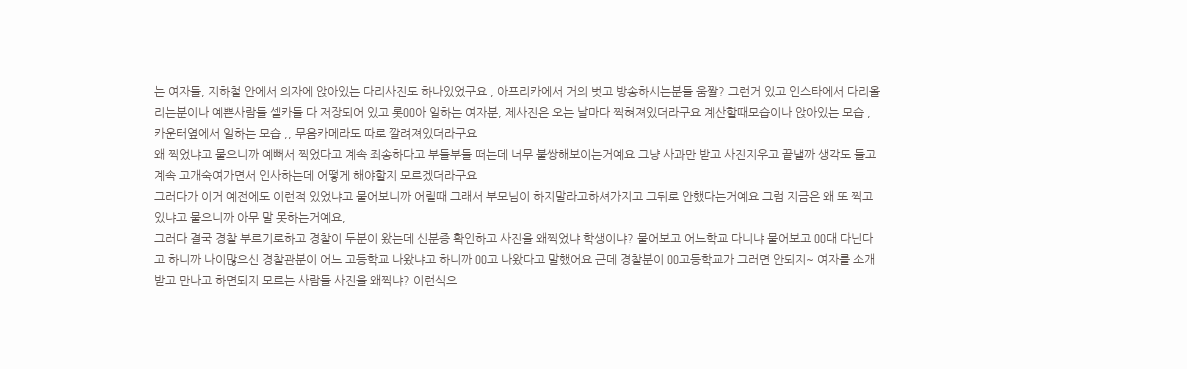는 여자들, 지하철 안에서 의자에 앉아있는 다리사진도 하나있었구요 , 아프리카에서 거의 벗고 방송하시는분들 움짤? 그런거 있고 인스타에서 다리올리는분이나 예쁜사람들 셀카들 다 저장되어 있고 롯OO아 일하는 여자분, 제사진은 오는 날마다 찍혀져있더라구요 계산할때모습이나 앉아있는 모습 , 카운터옆에서 일하는 모습 ,, 무음카메라도 따로 깔려져있더라구요
왜 찍었냐고 물으니까 예뻐서 찍었다고 계속 죄송하다고 부들부들 떠는데 너무 불쌍해보이는거예요 그냥 사과만 받고 사진지우고 끝낼까 생각도 들고 계속 고개숙여가면서 인사하는데 어떻게 해야할지 모르겠더라구요
그러다가 이거 예전에도 이런적 있었냐고 물어보니까 어릴때 그래서 부모님이 하지말라고하셔가지고 그뒤로 안했다는거예요 그럼 지금은 왜 또 찍고있냐고 물으니까 아무 말 못하는거예요,
그러다 결국 경찰 부르기로하고 경찰이 두분이 왔는데 신분증 확인하고 사진을 왜찍었냐 학생이냐? 물어보고 어느학교 다니냐 물어보고 OO대 다닌다고 하니까 나이많으신 경찰관분이 어느 고등학교 나왔냐고 하니까 OO고 나왔다고 말했어요 근데 경찰분이 OO고등학교가 그러면 안되지~ 여자를 소개받고 만나고 하면되지 모르는 사람들 사진을 왜찍냐? 이런식으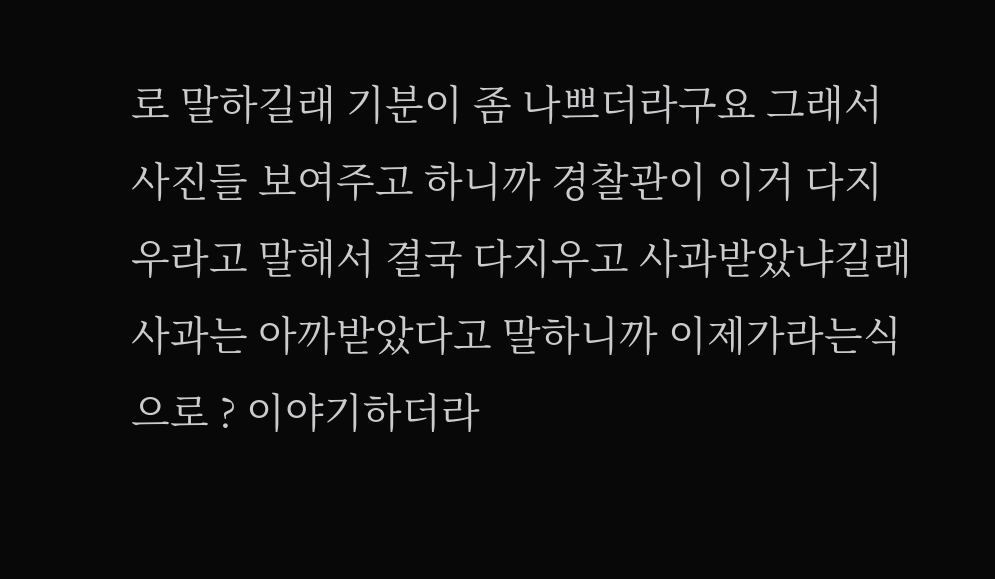로 말하길래 기분이 좀 나쁘더라구요 그래서 사진들 보여주고 하니까 경찰관이 이거 다지우라고 말해서 결국 다지우고 사과받았냐길래 사과는 아까받았다고 말하니까 이제가라는식으로 ? 이야기하더라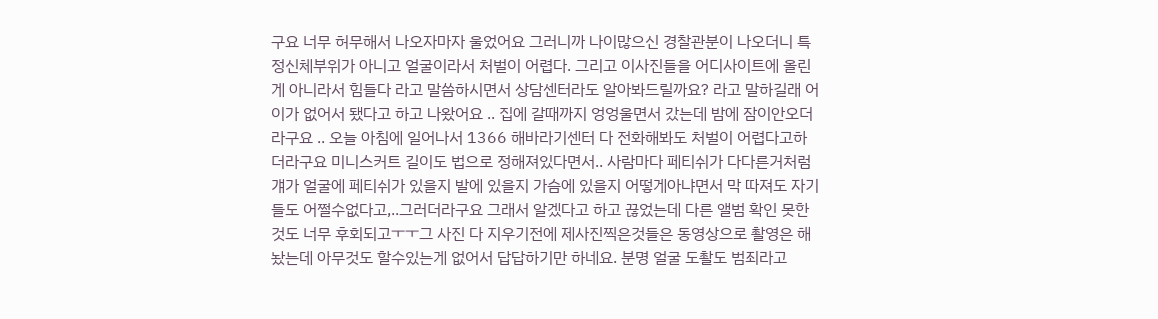구요 너무 허무해서 나오자마자 울었어요 그러니까 나이많으신 경찰관분이 나오더니 특정신체부위가 아니고 얼굴이라서 처벌이 어렵다. 그리고 이사진들을 어디사이트에 올린게 아니라서 힘들다 라고 말씀하시면서 상담센터라도 알아봐드릴까요? 라고 말하길래 어이가 없어서 됐다고 하고 나왔어요 .. 집에 갈때까지 엉엉울면서 갔는데 밤에 잠이안오더라구요 .. 오늘 아침에 일어나서 1366 해바라기센터 다 전화해봐도 처벌이 어렵다고하더라구요 미니스커트 길이도 법으로 정해져있다면서.. 사람마다 페티쉬가 다다른거처럼 걔가 얼굴에 페티쉬가 있을지 발에 있을지 가슴에 있을지 어떻게아냐면서 막 따져도 자기들도 어쩔수없다고,..그러더라구요 그래서 알겠다고 하고 끊었는데 다른 앨범 확인 못한것도 너무 후회되고ㅜㅜ그 사진 다 지우기전에 제사진찍은것들은 동영상으로 촬영은 해놨는데 아무것도 할수있는게 없어서 답답하기만 하네요. 분명 얼굴 도촬도 범죄라고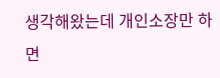생각해왔는데 개인소장만 하면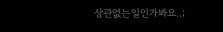상관없는일인가봐요..;